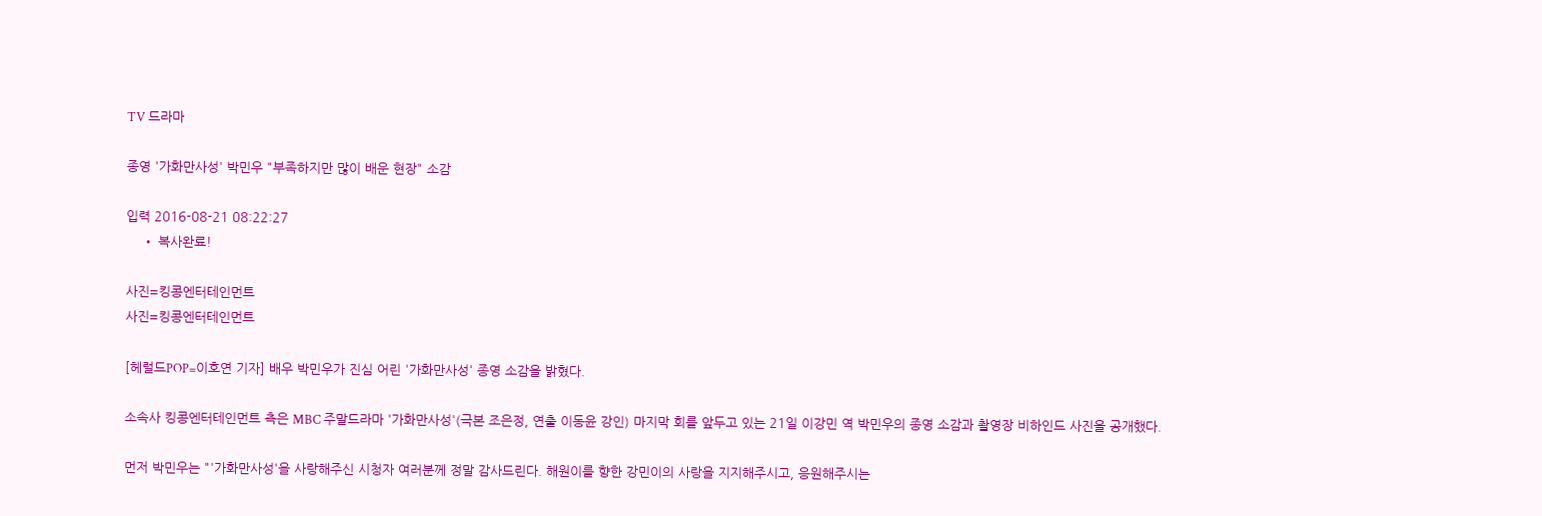TV 드라마

종영 '가화만사성' 박민우 "부족하지만 많이 배운 현장" 소감

입력 2016-08-21 08:22:27
    • 복사완료!

사진=킹콩엔터테인먼트
사진=킹콩엔터테인먼트

[헤럴드POP=이호연 기자] 배우 박민우가 진심 어린 '가화만사성' 종영 소감을 밝혔다.

소속사 킹콩엔터테인먼트 측은 MBC 주말드라마 '가화만사성'(극본 조은정, 연출 이동윤 강인) 마지막 회를 앞두고 있는 21일 이강민 역 박민우의 종영 소감과 촬영장 비하인드 사진을 공개했다.

먼저 박민우는 "'가화만사성'을 사랑해주신 시청자 여러분께 정말 감사드린다. 해원이를 향한 강민이의 사랑을 지지해주시고, 응원해주시는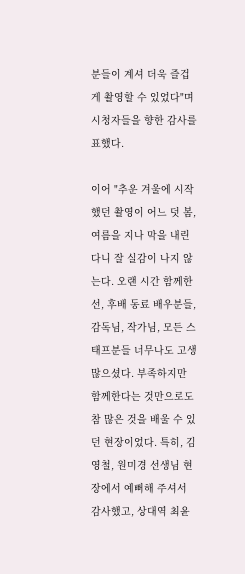분들이 계셔 더욱 즐겁게 촬영할 수 있었다"며 시청자들을 향한 감사를 표했다.

이어 "추운 겨울에 시작했던 촬영이 어느 덧 봄, 여름을 지나 막을 내린다니 잘 실감이 나지 않는다. 오랜 시간 함께한 선, 후배 동료 배우분들, 감독님, 작가님, 모든 스태프분들 너무나도 고생 많으셨다. 부족하지만 함께한다는 것만으로도 참 많은 것을 배울 수 있던 현장이었다. 특히, 김영철, 원미경 선생님 현장에서 예뻐해 주셔서 감사했고, 상대역 최윤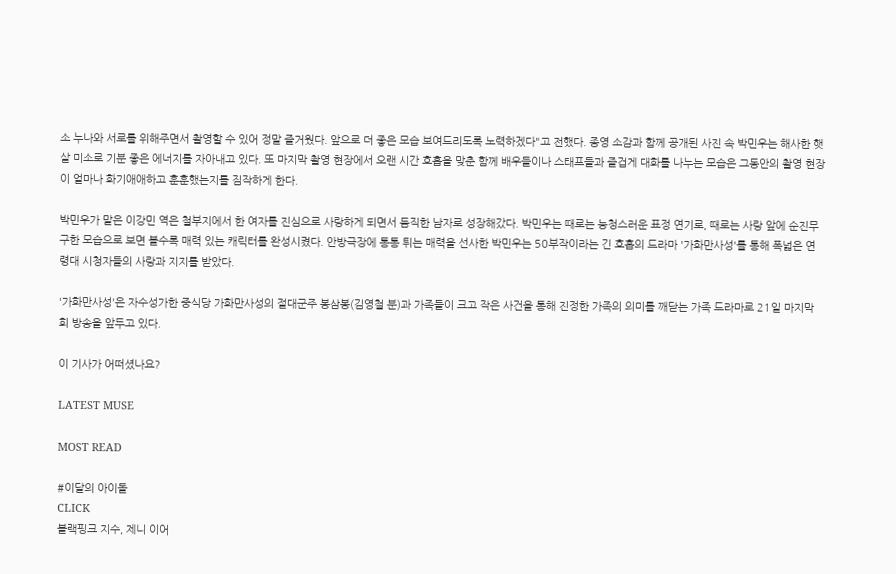소 누나와 서로를 위해주면서 촬영할 수 있어 정말 즐거웠다. 앞으로 더 좋은 모습 보여드리도록 노력하겠다"고 전했다. 종영 소감과 함께 공개된 사진 속 박민우는 해사한 햇살 미소로 기분 좋은 에너지를 자아내고 있다. 또 마지막 촬영 현장에서 오랜 시간 호흡을 맞춘 함께 배우들이나 스태프들과 즐겁게 대화를 나누는 모습은 그동안의 촬영 현장이 얼마나 화기애애하고 훈훈했는지를 짐작하게 한다.

박민우가 맡은 이강민 역은 철부지에서 한 여자를 진심으로 사랑하게 되면서 듬직한 남자로 성장해갔다. 박민우는 때로는 능청스러운 표정 연기로, 때로는 사랑 앞에 순진무구한 모습으로 보면 볼수록 매력 있는 캐릭터를 완성시켰다. 안방극장에 통통 튀는 매력을 선사한 박민우는 50부작이라는 긴 호흡의 드라마 '가화만사성'를 통해 폭넓은 연령대 시청자들의 사랑과 지지를 받았다.

'가화만사성'은 자수성가한 중식당 가화만사성의 절대군주 봉삼봉(김영철 분)과 가족들이 크고 작은 사건을 통해 진정한 가족의 의미를 깨닫는 가족 드라마로 21일 마지막 회 방송을 앞두고 있다.

이 기사가 어떠셨나요?

LATEST MUSE

MOST READ

#이달의 아이돌
CLICK
블랙핑크 지수, 제니 이어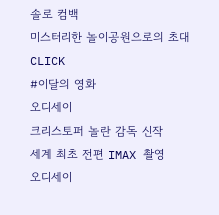솔로 컴백
미스터리한 놀이공원으로의 초대
CLICK
#이달의 영화
오디세이
크리스토퍼 놀란 감독 신작
세계 최초 전편 IMAX 촬영
오디세이